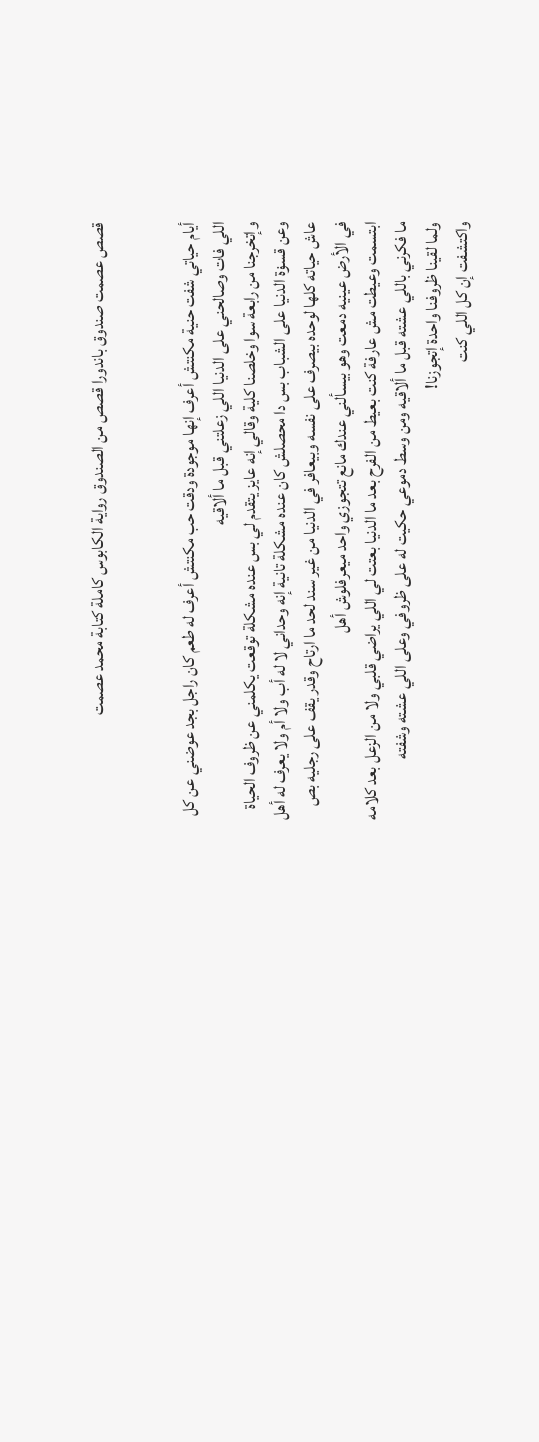قصص عصمت صندوق باندورا قصص من الصندوق رواية الکابوس كاملة كتابة محمد عصمت


أيام حياتي شفت حنية مكنتش أعرف إنها موجودة ودقت حب مكنتش أعرف له طعم كان راجل بجد عوضني عن كل اللي فات وصالحني على الدنيا اللي زعلتني قبل ما ألاقيه
وإتخرجنا من رابعة سوا وخلصنا كلية وقالي إنه عايز يتقدم لي بس عنده مشكلة توقعت يكلمني عن ظروف الحياة وعن قسۏة الدنيا على الشباب بس دا محصلش كان عنده مشكلة تانية إنه وحداني لا له أب ولا أم ولا يعرف له أهل عاش حياته كلها لوحده بيصرف على نفسه وبيعافر في الدنيا من غير سند لحد ما ارتاح وقدر يقف على رجليه بص في الأرض عينيه دمعت وهو بيسألني عندك مانع تتجوزي واحد ميعرفلوش أهل
ابتسمت وعيطت مش عارفة كنت بعيط من الفرح بعد ما الدنيا بعتت لي اللي يراضي قلبي ولا من الزعل بعد كلامه ما فكرني باللي عشته قبل ما ألاقيه ومن وسط دموعي حكيت له على ظروفي وعلى اللي عشته وشفته
ولما لقينا ظروفنا واحدة إتجوزنا!
واكتشفت إن كل اللي كنت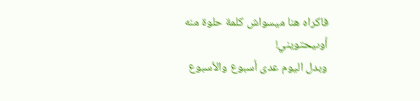فاكراه هنا ميسواش كلمة حلوة منه أوىيحتويني!
وبدل اليوم عدى أسبوع والأسبوع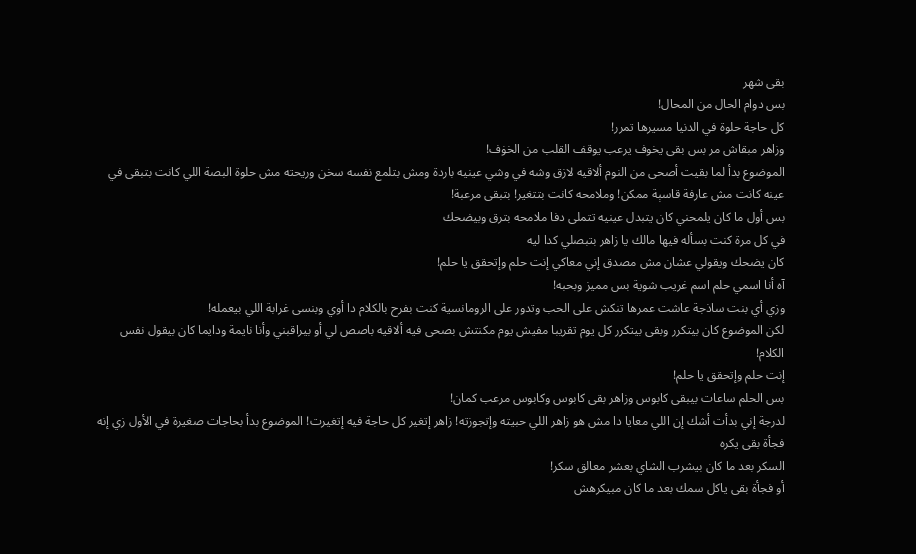بقى شهر
بس دوام الحال من المحال!
كل حاجة حلوة في الدنيا مسيرها تمرر!
وزاهر مبقاش مر بس بقى يخوف يرعب يوقف القلب من الخۏف!
الموضوع بدأ لما بقيت أصحى من النوم ألاقيه لازق وشه في وشي عينيه باردة ومش بتلمع نفسه سخن وريحته مش حلوة البصة اللي كانت بتبقى في عينه كانت مش عارفة قاسېة ممكن! وملامحه كانت بتتغير! بتبقى مرعبة!
بس أول ما كان يلمحني كان يتبدل عينيه تتملى دفا ملامحه بترق وبيضحك
في كل مرة كنت بسأله فيها مالك يا زاهر بتبصلي كدا ليه
كان يضحك ويقولي عشان مش مصدق إني معاكي إنت حلم وإتحقق يا حلم!
آه أنا اسمي حلم اسم غريب شوية بس مميز وبحبه!
وزي أي بنت ساذجة عاشت عمرها تنكش على الحب وتدور على الرومانسية كنت بفرح بالكلام دا أوي وبنسى غرابة اللي بيعمله!
لكن الموضوع كان بيتكرر وبقى بيتكرر كل يوم تقريبا مفيش يوم مكنتش بصحى فيه ألاقيه باصص لي أو بيراقبني وأنا نايمة ودايما كان بيقول نفس الكلام!
إنت حلم وإتحقق يا حلم!
بس الحلم ساعات بيبقى كابوس وزاهر بقى كابوس وكابوس مرعب كمان!
لدرجة إني بدأت أشك إن اللي معايا دا مش هو زاهر اللي حبيته وإتجوزته! زاهر إتغير كل حاجة فيه إتغيرت! الموضوع بدأ بحاجات صغيرة في الأول زي إنه فجأة بقى يكره
السكر بعد ما كان بيشرب الشاي بعشر معالق سكر!
أو فجأة بقى ياكل سمك بعد ما كان مبيكرهش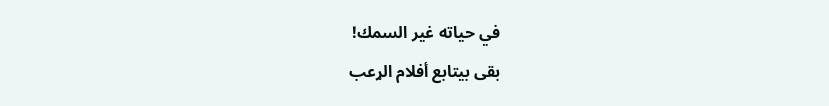في حياته غير السمك!
بقى بيتابع أفلام الړعب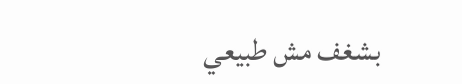بشغف مش طبيعي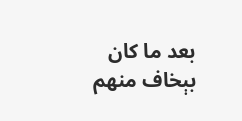بعد ما كان بېخاف منهم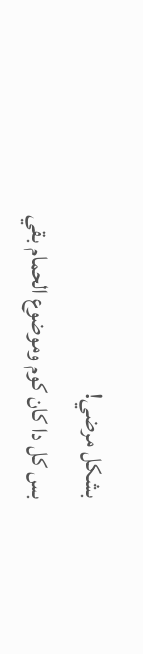بشكل مرضي!
بس كل دا كان كوم وموضوع الحمام بقي